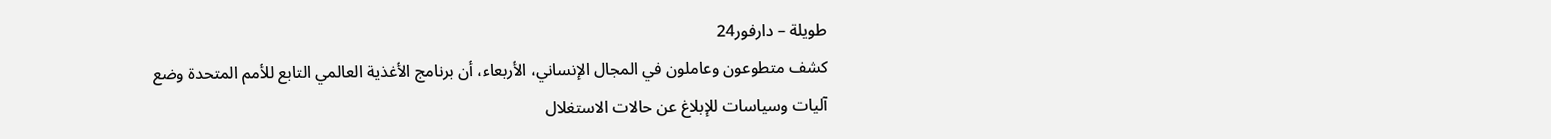طويلة – دارفور24
كشف متطوعون وعاملون في المجال الإنساني، الأربعاء، أن برنامج الأغذية العالمي التابع للأمم المتحدة وضع آليات وسياسات للإبلاغ عن حالات الاستغلال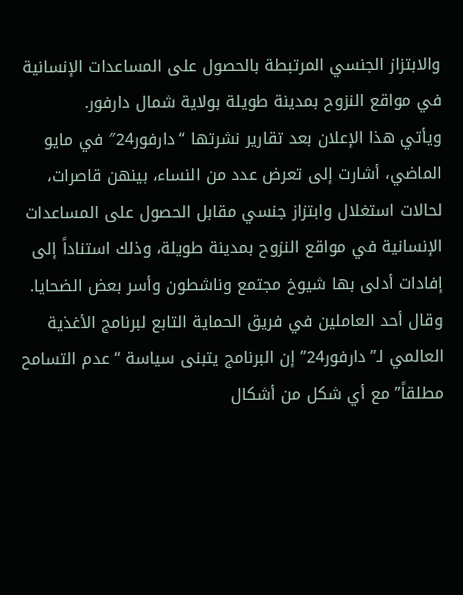والابتزاز الجنسي المرتبطة بالحصول على المساعدات الإنسانية في مواقع النزوح بمدينة طويلة بولاية شمال دارفور.
ويأتي هذا الإعلان بعد تقارير نشرتها “دارفور24″ في مايو الماضي، أشارت إلى تعرض عدد من النساء، بينهن قاصرات، لحالات استغلال وابتزاز جنسي مقابل الحصول على المساعدات الإنسانية في مواقع النزوح بمدينة طويلة، وذلك استناداً إلى إفادات أدلى بها شيوخ مجتمع وناشطون وأسر بعض الضحايا.
وقال أحد العاملين في فريق الحماية التابع لبرنامج الأغذية العالمي لـ”دارفور24” إن البرنامج يتبنى سياسة “عدم التسامح مطلقاً” مع أي شكل من أشكال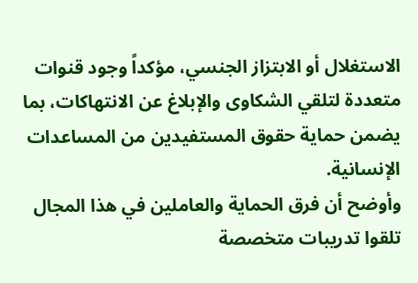الاستغلال أو الابتزاز الجنسي، مؤكداً وجود قنوات متعددة لتلقي الشكاوى والإبلاغ عن الانتهاكات، بما يضمن حماية حقوق المستفيدين من المساعدات الإنسانية.
وأوضح أن فرق الحماية والعاملين في هذا المجال تلقوا تدريبات متخصصة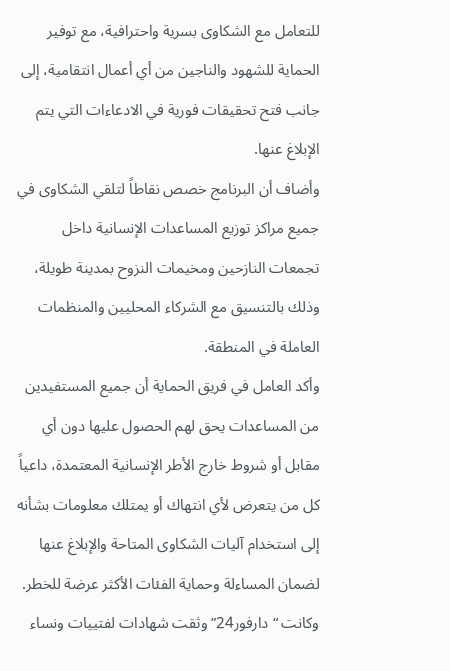للتعامل مع الشكاوى بسرية واحترافية، مع توفير الحماية للشهود والناجين من أي أعمال انتقامية، إلى جانب فتح تحقيقات فورية في الادعاءات التي يتم الإبلاغ عنها.
وأضاف أن البرنامج خصص نقاطاً لتلقي الشكاوى في جميع مراكز توزيع المساعدات الإنسانية داخل تجمعات النازحين ومخيمات النزوح بمدينة طويلة، وذلك بالتنسيق مع الشركاء المحليين والمنظمات العاملة في المنطقة.
وأكد العامل في فريق الحماية أن جميع المستفيدين من المساعدات يحق لهم الحصول عليها دون أي مقابل أو شروط خارج الأطر الإنسانية المعتمدة، داعياً كل من يتعرض لأي انتهاك أو يمتلك معلومات بشأنه إلى استخدام آليات الشكاوى المتاحة والإبلاغ عنها لضمان المساءلة وحماية الفئات الأكثر عرضة للخطر.
وكانت “دارفور24” وثقت شهادات لفتييات ونساء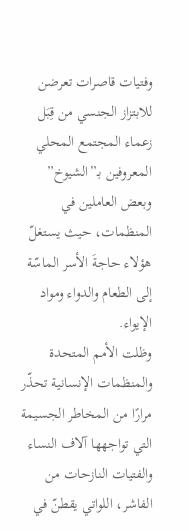وفتيات قاصرات تعرضن للابتزاز الجنسي من قِبَل زعماء المجتمع المحلي المعروفين بـ”الشيوخ” وبعض العاملين في المنظمات، حيث يستغلّ هؤلاء حاجةَ الأسر الماسّة إلى الطعام والدواء ومواد الإيواء.
وظلت الأمم المتحدة والمنظمات الإنسانية تحذّر مرارًا من المخاطر الجسيمة التي تواجهها آلاف النساء والفتيات النازحات من الفاشر، اللواتي يقطنّ في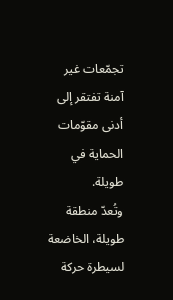تجمّعات غير آمنة تفتقر إلى أدنى مقوّمات الحماية في طويلة.
وتُعدّ منطقة طويلة، الخاضعة لسيطرة حركة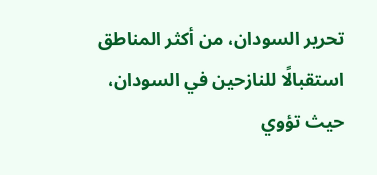تحرير السودان، من أكثر المناطق استقبالًا للنازحين في السودان، حيث تؤوي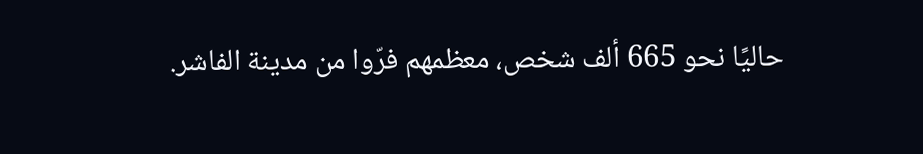حاليًا نحو 665 ألف شخص، معظمهم فرّوا من مدينة الفاشر.